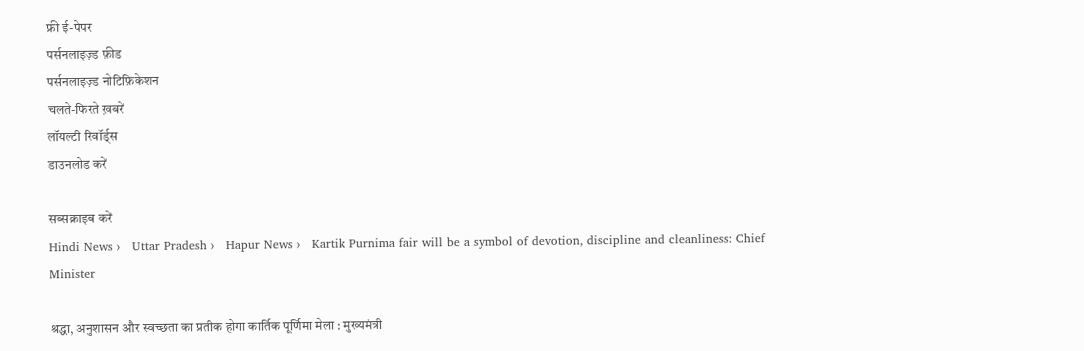फ्री ई-पेपर
पर्सनलाइज़्ड फ़ीड
पर्सनलाइज़्ड नोटिफ़िकेशन
चलते-फिरते ख़बरें
लॉयल्टी रिवॉर्ड्स
डाउनलोड करें

सब्सक्राइब करें
Hindi News ›   Uttar Pradesh ›   Hapur News ›   Kartik Purnima fair will be a symbol of devotion, discipline and cleanliness: Chief Minister

श्रद्धा, अनुशासन और स्वच्छता का प्रतीक होगा कार्तिक पूर्णिमा मेला : मुख्यमंत्री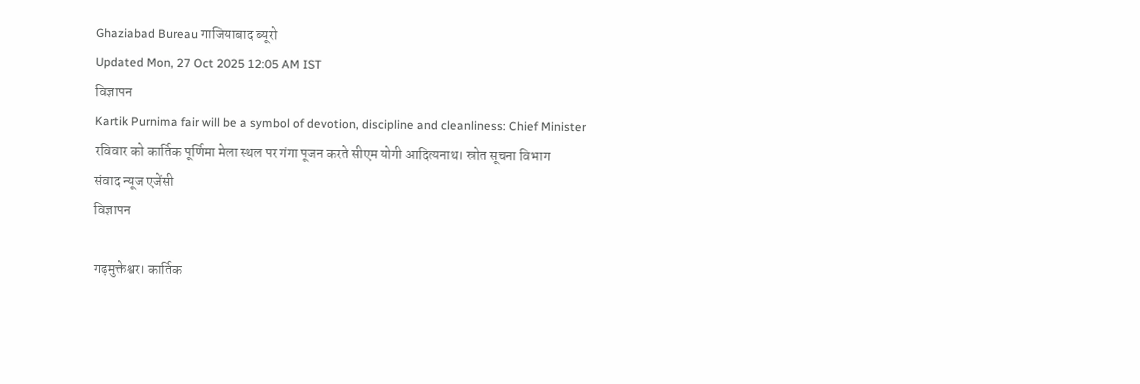Ghaziabad Bureau गाजियाबाद ब्यूरो
Updated Mon, 27 Oct 2025 12:05 AM IST
विज्ञापन
Kartik Purnima fair will be a symbol of devotion, discipline and cleanliness: Chief Minister
रविवार को कार्तिक पूर्णिमा मेला स्थल पर गंगा पूजन करते सीएम योगी आदित्यनाथ। स्रोत सूचना विभाग
संवाद न्यूज एजेंसी
विज्ञापन

गढ़मुक्तेश्वर। कार्तिक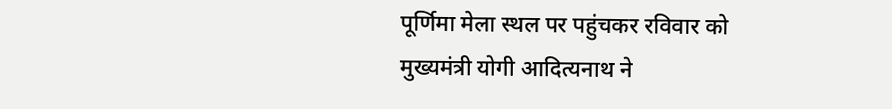पूर्णिमा मेला स्थल पर पहुंचकर रविवार को मुख्यमंत्री योगी आदित्यनाथ ने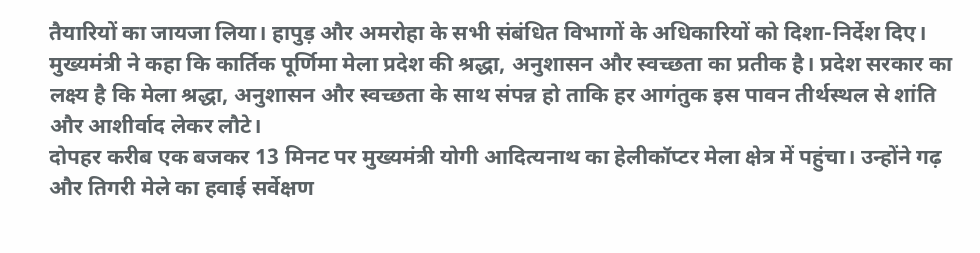तैयारियों का जायजा लिया। हापुड़ और अमरोहा के सभी संबंधित विभागों के अधिकारियों को दिशा-निर्देश दिए। मुख्यमंत्री ने कहा कि कार्तिक पूर्णिमा मेला प्रदेश की श्रद्धा, अनुशासन और स्वच्छता का प्रतीक है। प्रदेश सरकार का लक्ष्य है कि मेला श्रद्धा, अनुशासन और स्वच्छता के साथ संपन्न हो ताकि हर आगंतुक इस पावन तीर्थस्थल से शांति और आशीर्वाद लेकर लौटे।
दोपहर करीब एक बजकर 13 मिनट पर मुख्यमंत्री योगी आदित्यनाथ का हेलीकॉप्टर मेला क्षेत्र में पहुंचा। उन्होंने गढ़ और तिगरी मेले का हवाई सर्वेक्षण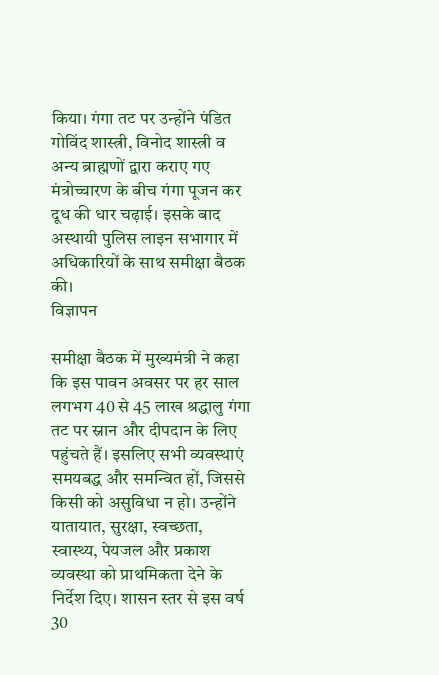किया। गंगा तट पर उन्होंने पंडित गोविंद शास्त्री, विनोद शास्त्री व अन्य ब्राह्मणों द्वारा कराए गए मंत्रोच्चारण के बीच गंगा पूजन कर दूध की धार चढ़ाई। इसके बाद अस्थायी पुलिस लाइन सभागार में अधिकारियों के साथ समीक्षा बैठक की।
विज्ञापन

समीक्षा बैठक में मुख्यमंत्री ने कहा कि इस पावन अवसर पर हर साल लगभग 40 से 45 लाख श्रद्धालु गंगा तट पर स्नान और दीपदान के लिए पहुंचते हैं। इसलिए सभी व्यवस्थाएं समयबद्ध और समन्वित हों, जिससे किसी को असुविधा न हो। उन्होंने यातायात, सुरक्षा, स्वच्छता, स्वास्थ्य, पेयजल और प्रकाश व्यवस्था को प्राथमिकता देने के निर्देश दिए। शासन स्तर से इस वर्ष 30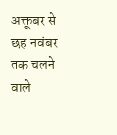अक्तूबर से छह नवंबर तक चलने वाले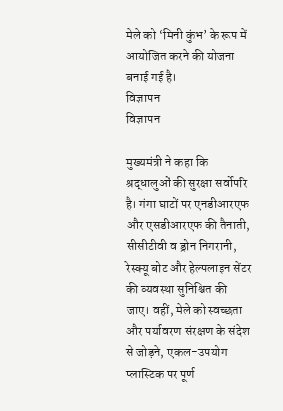मेले को ‘मिनी कुंभ’ के रूप में आयोजित करने की योजना बनाई गई है।
विज्ञापन
विज्ञापन

मुख्यमंत्री ने कहा कि श्रद्धालुओं की सुरक्षा सर्वोपरि है। गंगा घाटों पर एनडीआरएफ और एसडीआरएफ की तैनाती, सीसीटीवी व ड्रोन निगरानी, रेस्क्यू बोट और हेल्पलाइन सेंटर की व्यवस्था सुनिश्चित की जाए। वहीं, मेले को स्वच्छता और पर्यावरण संरक्षण के संदेश से जोड़ने, एकल-उपयोग प्लास्टिक पर पूर्ण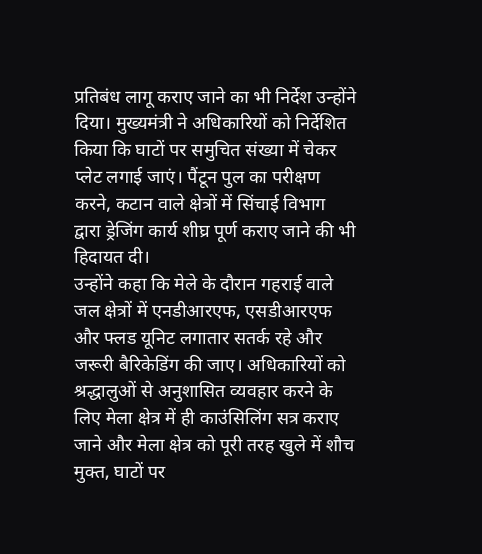प्रतिबंध लागू कराए जाने का भी निर्देश उन्होंने दिया। मुख्यमंत्री ने अधिकारियों को निर्देशित किया कि घाटों पर समुचित संख्या में चेकर प्लेट लगाई जाएं। पैंटून पुल का परीक्षण करने, कटान वाले क्षेत्रों में सिंचाई विभाग द्वारा ड्रेजिंग कार्य शीघ्र पूर्ण कराए जाने की भी हिदायत दी।
उन्होंने कहा कि मेले के दौरान गहराई वाले जल क्षेत्रों में एनडीआरएफ, एसडीआरएफ और फ्लड यूनिट लगातार सतर्क रहे और जरूरी बैरिकेडिंग की जाए। अधिकारियों को श्रद्धालुओं से अनुशासित व्यवहार करने के लिए मेला क्षेत्र में ही काउंसिलिंग सत्र कराए जाने और मेला क्षेत्र को पूरी तरह खुले में शौच मुक्त, घाटों पर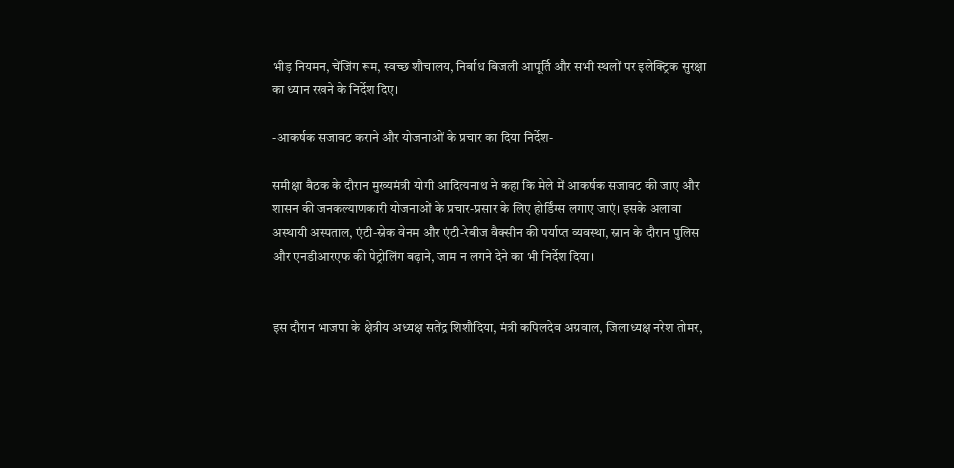भीड़ नियमन, चेंजिंग रूम, स्वच्छ शौचालय, निर्बाध बिजली आपूर्ति और सभी स्थलों पर इलेक्ट्रिक सुरक्षा का ध्यान रखने के निर्देश दिए।

-आकर्षक सजावट कराने और योजनाओं के प्रचार का दिया निर्देश-

समीक्षा बैठक के दौरान मुख्यमंत्री योगी आदित्यनाथ ने कहा कि मेले में आकर्षक सजावट की जाए और शासन की जनकल्याणकारी योजनाओं के प्रचार-प्रसार के लिए होर्डिंग्स लगाए जाएं। इसके अलावा अस्थायी अस्पताल, एंटी-स्नेक वेनम और एंटी-रेबीज वैक्सीन की पर्याप्त व्यवस्था, स्नान के दौरान पुलिस और एनडीआरएफ की पेट्रोलिंग बढ़ाने, जाम न लगने देने का भी निर्देश दिया।


इस दौरान भाजपा के क्षेत्रीय अध्यक्ष सतेंद्र शिशौदिया, मंत्री कपिलदेव अग्रवाल, जिलाध्यक्ष नरेश तोमर,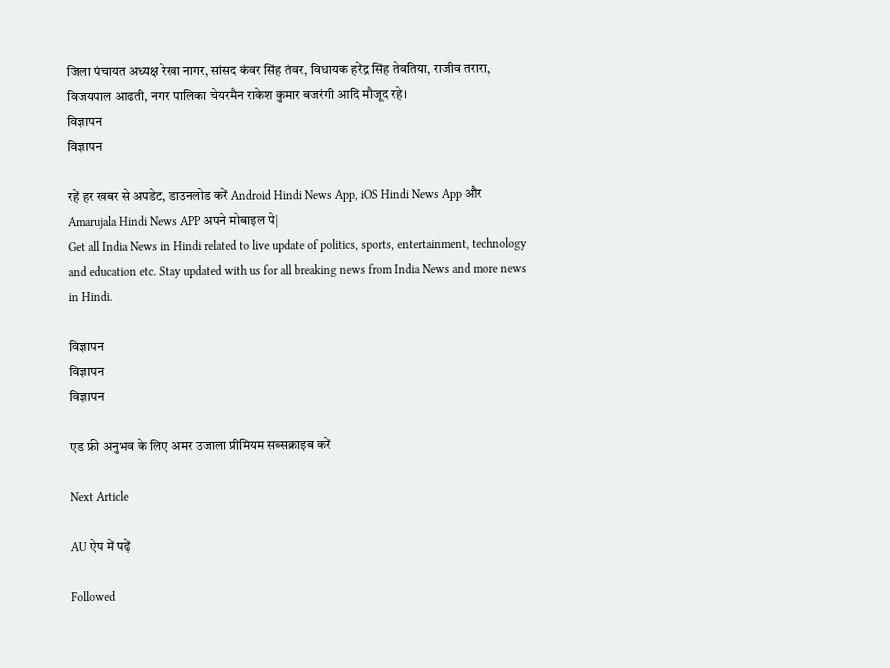जिला पंचायत अध्यक्ष रेखा नागर, सांसद कंवर सिंह तंवर, विधायक हरेंद्र सिंह तेवतिया, राजीव तरारा, विजयपाल आढती, नगर पालिका चेयरमैन राकेश कुमार बजरंगी आदि मौजूद रहे।
विज्ञापन
विज्ञापन

रहें हर खबर से अपडेट, डाउनलोड करें Android Hindi News App, iOS Hindi News App और Amarujala Hindi News APP अपने मोबाइल पे|
Get all India News in Hindi related to live update of politics, sports, entertainment, technology and education etc. Stay updated with us for all breaking news from India News and more news in Hindi.

विज्ञापन
विज्ञापन
विज्ञापन

एड फ्री अनुभव के लिए अमर उजाला प्रीमियम सब्सक्राइब करें

Next Article

AU ऐप में पढ़ें

Followed